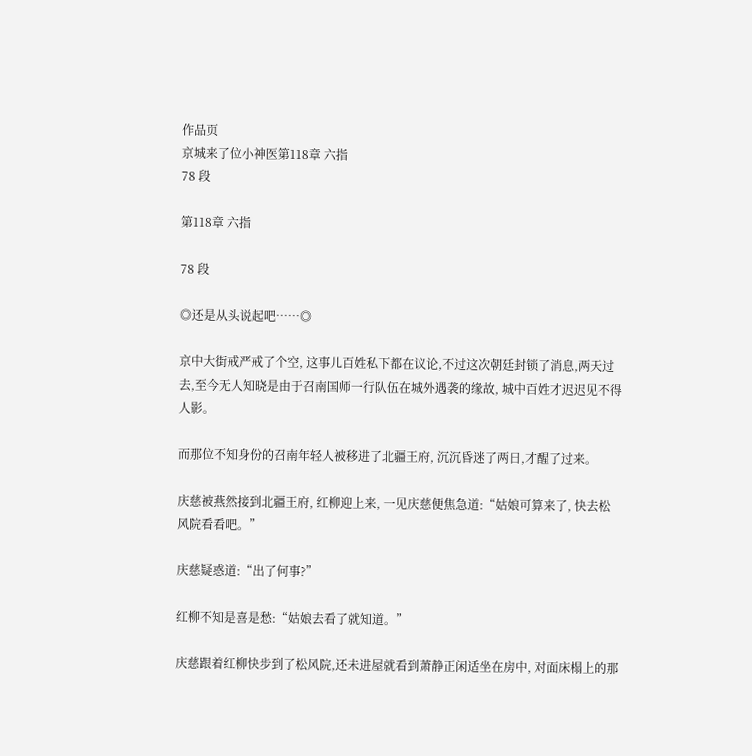作品页
京城来了位小神医第118章 六指
78 段

第118章 六指

78 段

◎还是从头说起吧……◎

京中大街戒严戒了个空, 这事儿百姓私下都在议论,不过这次朝廷封锁了消息,两天过去,至今无人知晓是由于召南国师一行队伍在城外遇袭的缘故, 城中百姓才迟迟见不得人影。

而那位不知身份的召南年轻人被移进了北疆王府, 沉沉昏迷了两日,才醒了过来。

庆慈被燕然接到北疆王府, 红柳迎上来, 一见庆慈便焦急道:“姑娘可算来了, 快去松风院看看吧。”

庆慈疑惑道:“出了何事?”

红柳不知是喜是愁:“姑娘去看了就知道。”

庆慈跟着红柳快步到了松风院,还未进屋就看到萧静正闲适坐在房中, 对面床榻上的那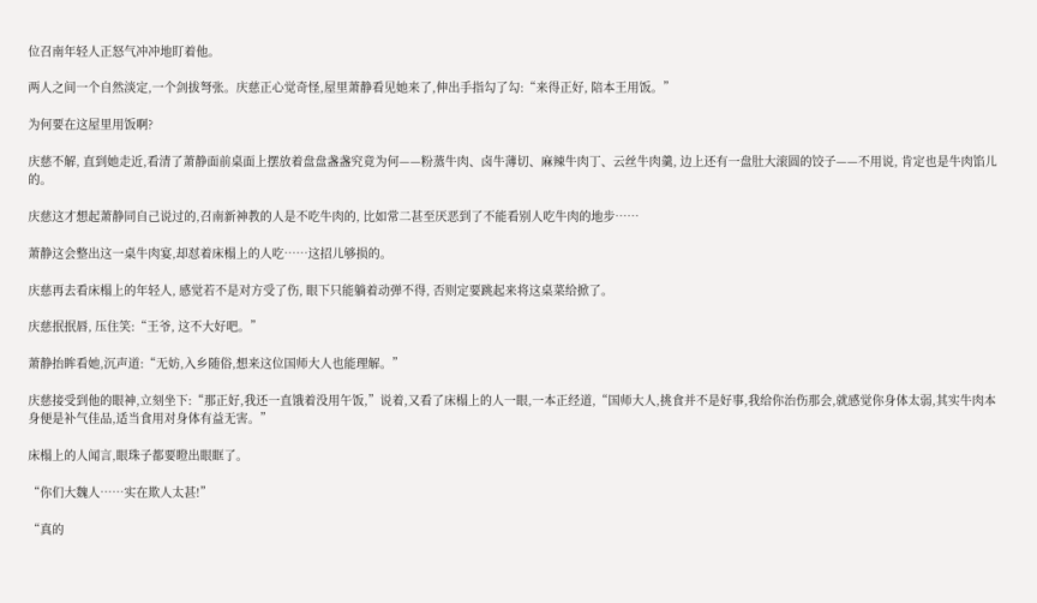位召南年轻人正怒气冲冲地盯着他。

两人之间一个自然淡定,一个剑拔弩张。庆慈正心觉奇怪,屋里萧静看见她来了,伸出手指勾了勾:“来得正好, 陪本王用饭。”

为何要在这屋里用饭啊?

庆慈不解, 直到她走近,看清了萧静面前桌面上摆放着盘盘盏盏究竟为何——粉蒸牛肉、卤牛薄切、麻辣牛肉丁、云丝牛肉羹, 边上还有一盘肚大滚圆的饺子——不用说, 肯定也是牛肉馅儿的。

庆慈这才想起萧静同自己说过的,召南新神教的人是不吃牛肉的, 比如常二甚至厌恶到了不能看别人吃牛肉的地步……

萧静这会整出这一桌牛肉宴,却怼着床榻上的人吃……这招儿够损的。

庆慈再去看床榻上的年轻人, 感觉若不是对方受了伤, 眼下只能躺着动弹不得, 否则定要跳起来将这桌菜给掀了。

庆慈抿抿唇, 压住笑:“王爷, 这不大好吧。”

萧静抬眸看她,沉声道:“无妨,入乡随俗,想来这位国师大人也能理解。”

庆慈接受到他的眼神,立刻坐下:“那正好,我还一直饿着没用午饭,”说着,又看了床榻上的人一眼,一本正经道,“国师大人,挑食并不是好事,我给你治伤那会,就感觉你身体太弱,其实牛肉本身便是补气佳品,适当食用对身体有益无害。”

床榻上的人闻言,眼珠子都要瞪出眼眶了。

“你们大魏人……实在欺人太甚!”

“真的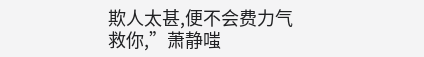欺人太甚,便不会费力气救你,”萧静嗤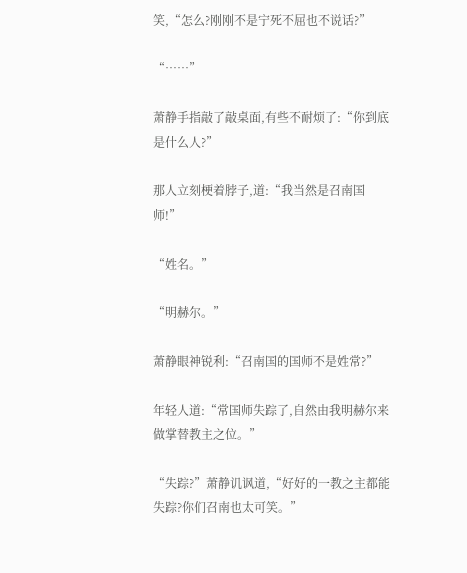笑,“怎么?刚刚不是宁死不屈也不说话?”

“……”

萧静手指敲了敲桌面,有些不耐烦了:“你到底是什么人?”

那人立刻梗着脖子,道:“我当然是召南国师!”

“姓名。”

“明赫尔。”

萧静眼神锐利:“召南国的国师不是姓常?”

年轻人道:“常国师失踪了,自然由我明赫尔来做掌替教主之位。”

“失踪?”萧静讥讽道,“好好的一教之主都能失踪?你们召南也太可笑。”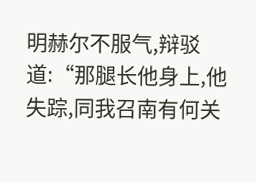明赫尔不服气,辩驳道:“那腿长他身上,他失踪,同我召南有何关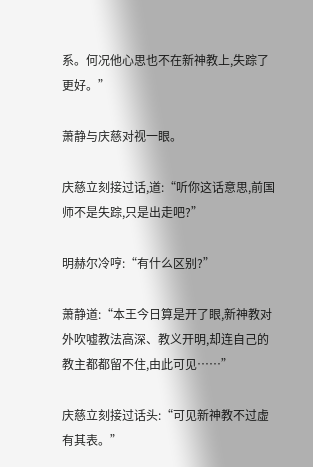系。何况他心思也不在新神教上,失踪了更好。”

萧静与庆慈对视一眼。

庆慈立刻接过话,道:“听你这话意思,前国师不是失踪,只是出走吧?”

明赫尔冷哼:“有什么区别?”

萧静道:“本王今日算是开了眼,新神教对外吹嘘教法高深、教义开明,却连自己的教主都都留不住,由此可见……”

庆慈立刻接过话头:“可见新神教不过虚有其表。”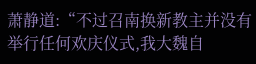萧静道:“不过召南换新教主并没有举行任何欢庆仪式,我大魏自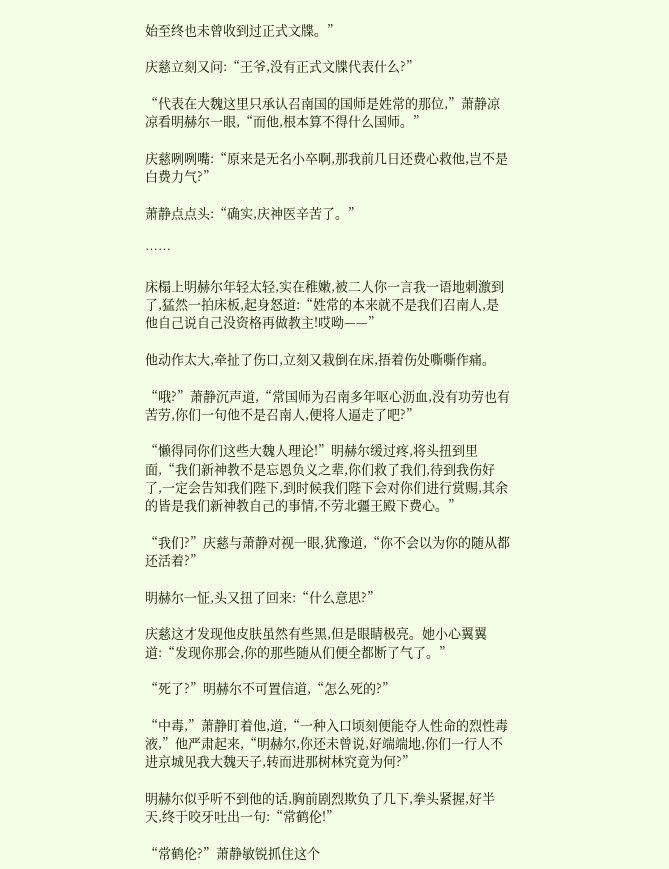始至终也未曾收到过正式文牒。”

庆慈立刻又问:“王爷,没有正式文牒代表什么?”

“代表在大魏这里只承认召南国的国师是姓常的那位,”萧静凉凉看明赫尔一眼,“而他,根本算不得什么国师。”

庆慈咧咧嘴:“原来是无名小卒啊,那我前几日还费心救他,岂不是白费力气?”

萧静点点头:“确实,庆神医辛苦了。”

……

床榻上明赫尔年轻太轻,实在稚嫩,被二人你一言我一语地刺激到了,猛然一拍床板,起身怒道:“姓常的本来就不是我们召南人,是他自己说自己没资格再做教主!哎呦——”

他动作太大,牵扯了伤口,立刻又栽倒在床,捂着伤处嘶嘶作痛。

“哦?”萧静沉声道,“常国师为召南多年呕心沥血,没有功劳也有苦劳,你们一句他不是召南人,便将人逼走了吧?”

“懒得同你们这些大魏人理论!”明赫尔缓过疼,将头扭到里面,“我们新神教不是忘恩负义之辈,你们救了我们,待到我伤好了,一定会告知我们陛下,到时候我们陛下会对你们进行赏赐,其余的皆是我们新神教自己的事情,不劳北疆王殿下费心。”

“我们?”庆慈与萧静对视一眼,犹豫道,“你不会以为你的随从都还活着?”

明赫尔一怔,头又扭了回来:“什么意思?”

庆慈这才发现他皮肤虽然有些黑,但是眼睛极亮。她小心翼翼道:“发现你那会,你的那些随从们便全都断了气了。”

“死了?”明赫尔不可置信道,“怎么死的?”

“中毒,”萧静盯着他,道,“一种入口顷刻便能夺人性命的烈性毒液,”他严肃起来,“明赫尔,你还未曾说,好端端地,你们一行人不进京城见我大魏天子,转而进那树林究竟为何?”

明赫尔似乎听不到他的话,胸前剧烈欺负了几下,拳头紧握,好半天,终于咬牙吐出一句:“常鹤伦!”

“常鹤伦?”萧静敏锐抓住这个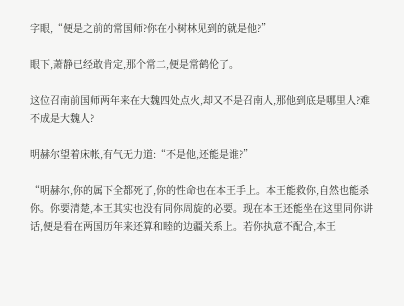字眼,“便是之前的常国师?你在小树林见到的就是他?”

眼下,萧静已经敢肯定,那个常二,便是常鹤伦了。

这位召南前国师两年来在大魏四处点火,却又不是召南人,那他到底是哪里人?难不成是大魏人?

明赫尔望着床帐,有气无力道:“不是他,还能是谁?”

“明赫尔,你的属下全都死了,你的性命也在本王手上。本王能救你,自然也能杀你。你要清楚,本王其实也没有同你周旋的必要。现在本王还能坐在这里同你讲话,便是看在两国历年来还算和睦的边疆关系上。若你执意不配合,本王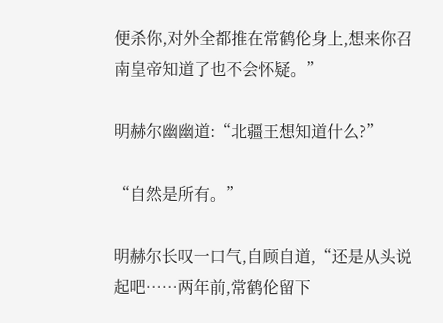便杀你,对外全都推在常鹤伦身上,想来你召南皇帝知道了也不会怀疑。”

明赫尔幽幽道:“北疆王想知道什么?”

“自然是所有。”

明赫尔长叹一口气,自顾自道,“还是从头说起吧……两年前,常鹤伦留下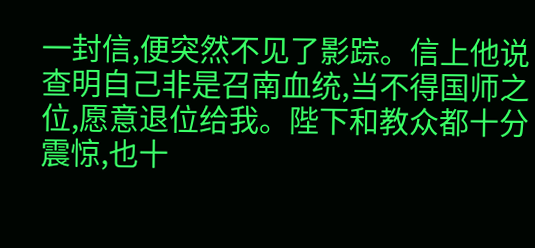一封信,便突然不见了影踪。信上他说查明自己非是召南血统,当不得国师之位,愿意退位给我。陛下和教众都十分震惊,也十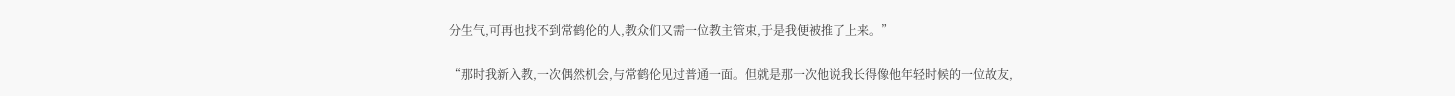分生气,可再也找不到常鹤伦的人,教众们又需一位教主管束,于是我便被推了上来。”

“那时我新入教,一次偶然机会,与常鹤伦见过普通一面。但就是那一次他说我长得像他年轻时候的一位故友,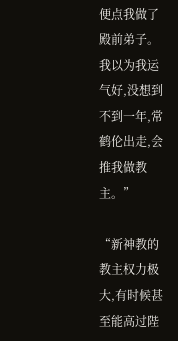便点我做了殿前弟子。我以为我运气好,没想到不到一年,常鹤伦出走,会推我做教主。”

“新神教的教主权力极大,有时候甚至能高过陛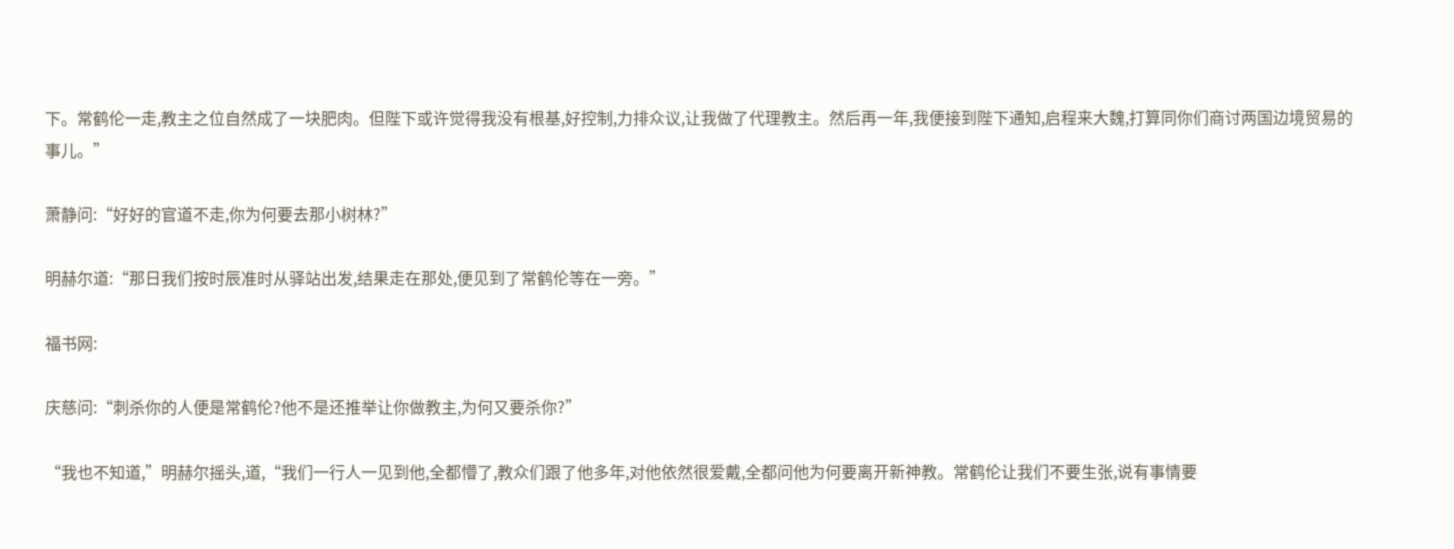下。常鹤伦一走,教主之位自然成了一块肥肉。但陛下或许觉得我没有根基,好控制,力排众议,让我做了代理教主。然后再一年,我便接到陛下通知,启程来大魏,打算同你们商讨两国边境贸易的事儿。”

萧静问:“好好的官道不走,你为何要去那小树林?”

明赫尔道:“那日我们按时辰准时从驿站出发,结果走在那处,便见到了常鹤伦等在一旁。”

福书网:

庆慈问:“刺杀你的人便是常鹤伦?他不是还推举让你做教主,为何又要杀你?”

“我也不知道,”明赫尔摇头,道,“我们一行人一见到他,全都懵了,教众们跟了他多年,对他依然很爱戴,全都问他为何要离开新神教。常鹤伦让我们不要生张,说有事情要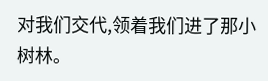对我们交代,领着我们进了那小树林。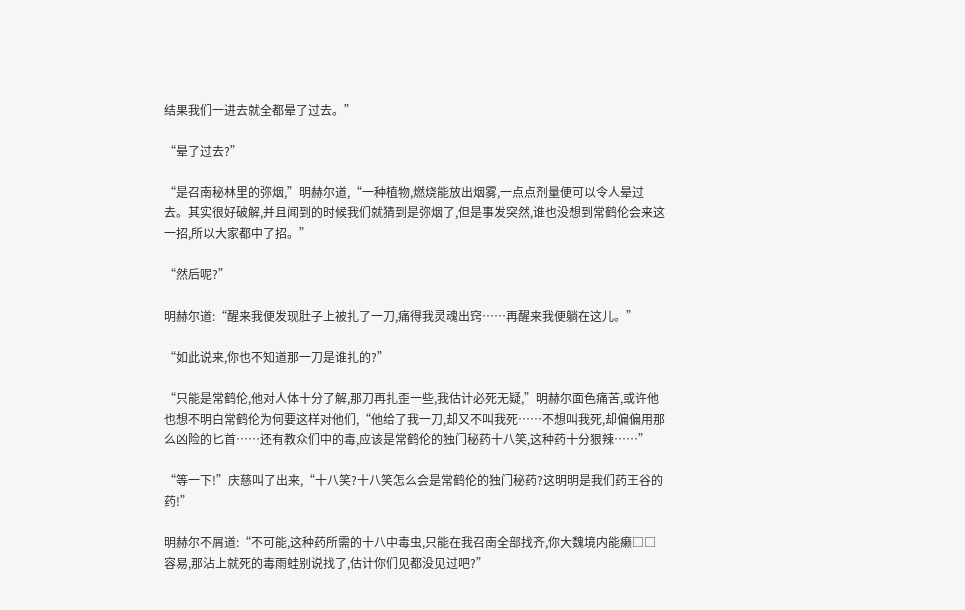结果我们一进去就全都晕了过去。”

“晕了过去?”

“是召南秘林里的弥烟,”明赫尔道,“一种植物,燃烧能放出烟雾,一点点剂量便可以令人晕过去。其实很好破解,并且闻到的时候我们就猜到是弥烟了,但是事发突然,谁也没想到常鹤伦会来这一招,所以大家都中了招。”

“然后呢?”

明赫尔道:“醒来我便发现肚子上被扎了一刀,痛得我灵魂出窍……再醒来我便躺在这儿。”

“如此说来,你也不知道那一刀是谁扎的?”

“只能是常鹤伦,他对人体十分了解,那刀再扎歪一些,我估计必死无疑,”明赫尔面色痛苦,或许他也想不明白常鹤伦为何要这样对他们,“他给了我一刀,却又不叫我死……不想叫我死,却偏偏用那么凶险的匕首……还有教众们中的毒,应该是常鹤伦的独门秘药十八笑,这种药十分狠辣……”

“等一下!”庆慈叫了出来,“十八笑?十八笑怎么会是常鹤伦的独门秘药?这明明是我们药王谷的药!”

明赫尔不屑道:“不可能,这种药所需的十八中毒虫,只能在我召南全部找齐,你大魏境内能癞□□容易,那沾上就死的毒雨蛙别说找了,估计你们见都没见过吧?”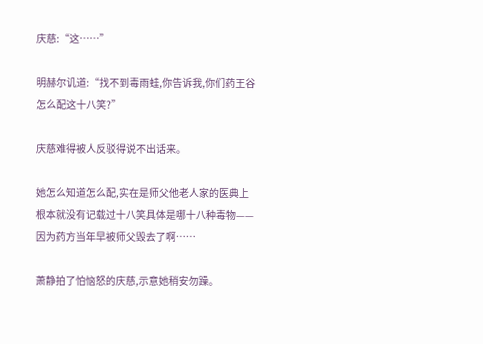庆慈:“这……”

明赫尔讥道:“找不到毒雨蛙,你告诉我,你们药王谷怎么配这十八笑?”

庆慈难得被人反驳得说不出话来。

她怎么知道怎么配,实在是师父他老人家的医典上根本就没有记载过十八笑具体是哪十八种毒物——因为药方当年早被师父毁去了啊……

萧静拍了怕恼怒的庆慈,示意她稍安勿躁。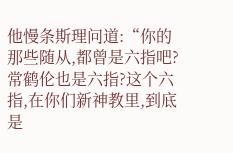他慢条斯理问道:“你的那些随从,都曾是六指吧?常鹤伦也是六指?这个六指,在你们新神教里,到底是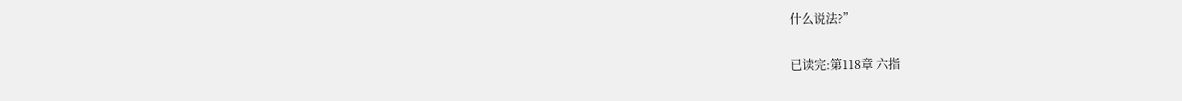什么说法?”

已读完:第118章 六指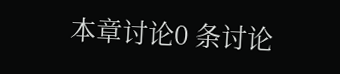本章讨论0 条讨论